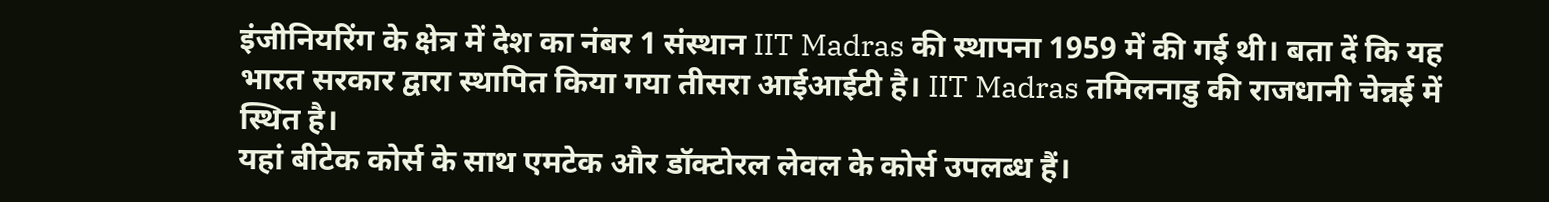इंजीनियरिंग के क्षेत्र में देश का नंबर 1 संस्थान IIT Madras की स्थापना 1959 में की गई थी। बता दें कि यह भारत सरकार द्वारा स्थापित किया गया तीसरा आईआईटी है। IIT Madras तमिलनाडु की राजधानी चेन्नई में स्थित है।
यहां बीटेक कोर्स के साथ एमटेक और डॉक्टोरल लेवल के कोर्स उपलब्ध हैं।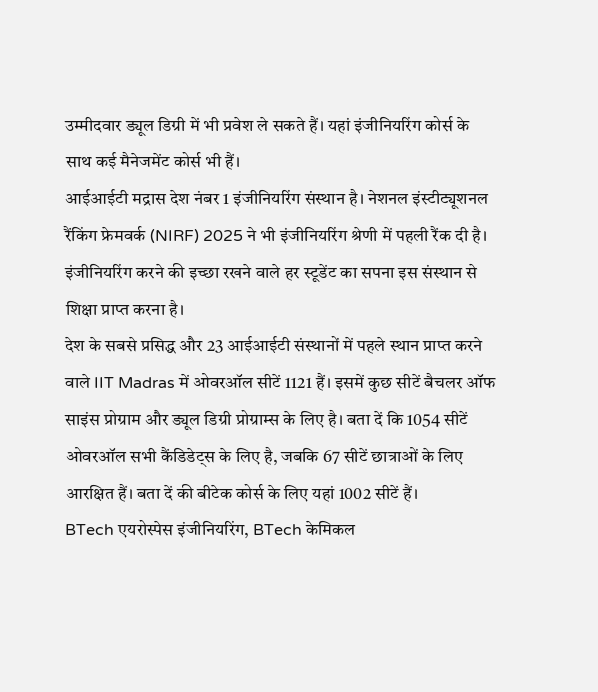उम्मीदवार ड्यूल डिग्री में भी प्रवेश ले सकते हैं। यहां इंजीनियरिंग कोर्स के साथ कई मैनेजमेंट कोर्स भी हैं।
आईआईटी मद्रास देश नंबर 1 इंजीनियरिंग संस्थान है। नेशनल इंस्टीट्यूशनल रैंकिंग फ्रेमवर्क (NIRF) 2025 ने भी इंजीनियरिंग श्रेणी में पहली रैंक दी है। इंजीनियरिंग करने की इच्छा रखने वाले हर स्टूडेंट का सपना इस संस्थान से शिक्षा प्राप्त करना है।
देश के सबसे प्रसिद्ध और 23 आईआईटी संस्थानों में पहले स्थान प्राप्त करने वाले IIT Madras में ओवरऑल सीटें 1121 हैं। इसमें कुछ सीटें बैचलर ऑफ साइंस प्रोग्राम और ड्यूल डिग्री प्रोग्राम्स के लिए है। बता दें कि 1054 सीटें ओवरऑल सभी कैंडिडेट्स के लिए है, जबकि 67 सीटें छात्राओं के लिए आरक्षित हैं। बता दें की बीटेक कोर्स के लिए यहां 1002 सीटें हैं।
BTech एयरोस्पेस इंजीनियरिंग, BTech केमिकल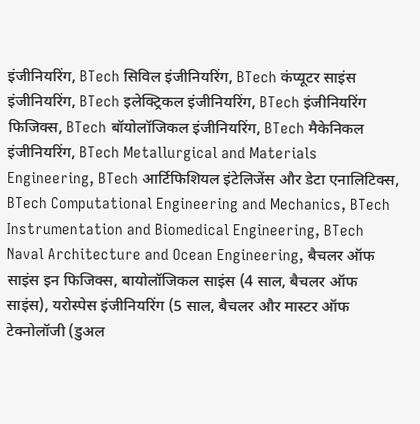इंजीनियरिंग, BTech सिविल इंजीनियरिंग, BTech कंप्यूटर साइंस इंजीनियरिंग, BTech इलेक्ट्रिकल इंजीनियरिंग, BTech इंजीनियरिंग फिजिक्स, BTech बॉयोलॉजिकल इंजीनियरिंग, BTech मैकेनिकल इंजीनियरिंग, BTech Metallurgical and Materials Engineering, BTech आर्टिफिशियल इंटेलिजेंस और डेटा एनालिटिक्स, BTech Computational Engineering and Mechanics, BTech Instrumentation and Biomedical Engineering, BTech Naval Architecture and Ocean Engineering, बैचलर ऑफ साइंस इन फिजिक्स, बायोलॉजिकल साइंस (4 साल, बैचलर ऑफ साइंस), यरोस्पेस इंजीनियरिंग (5 साल, बैचलर और मास्टर ऑफ टेक्नोलॉजी (डुअल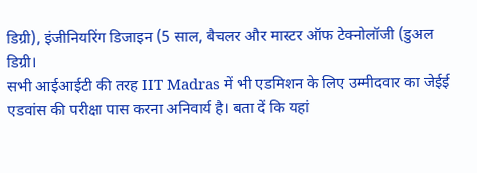डिग्री), इंजीनियरिंग डिजाइन (5 साल, बैचलर और मास्टर ऑफ टेक्नोलॉजी (डुअल डिग्री।
सभी आईआईटी की तरह IIT Madras में भी एडमिशन के लिए उम्मीदवार का जेईई एडवांस की परीक्षा पास करना अनिवार्य है। बता दें कि यहां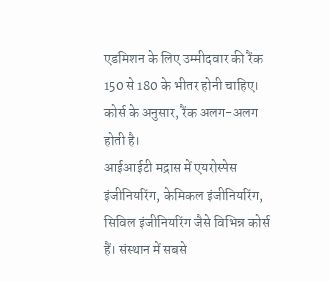एडमिशन के लिए उम्मीदवार की रैंक 150 से 180 के भीतर होनी चाहिए। कोर्स के अनुसार, रैंक अलग-अलग होती है।
आईआईटी मद्रास में एयरोस्पेस इंजीनियरिंग, केमिकल इंजीनियरिंग, सिविल इंजीनियरिंग जैसे विभिन्न कोर्स हैं। संस्थान में सबसे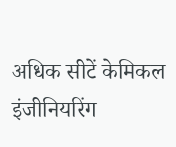अधिक सीटें केमिकल इंजीनियरिंग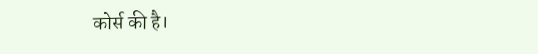कोर्स की है।